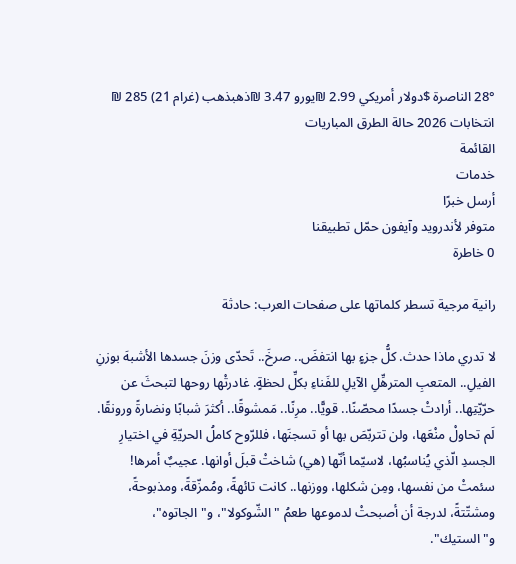28° الناصرة $دولار أمريكي 2.99 ₪يورو 3.47 ₪ذهبذهب (غرام 21) 285 ₪
انتخابات 2026 حالة الطرق المباريات
القائمة
خدمات
أرسل خبرًا
متوفر لأندرويد وآيفون حمّل تطبيقنا
0 خاطرة

رانية مرجية تسطر كلماتها على صفحات العرب: حادثة

لا تدري ماذا حدث. كلُّ جزءٍ بها انتفضَ.. صرخَ.. تَحدّى وزنَ جسدها الأشبهَ بوزنِ الفيلِ.. المتعبِ المترهِّلِ الآيلِ للفَناءِ بكلِّ لحظةٍ. غادرتْها روحها لتبحثَ عن حرّيّتِها.. أرادتْ جسدًا محصّنًا.. قويًّا.. مرِنًا.. مَمشوقًا.. أكثرَ شبابًا ونضارةً ورونقًا. لَم تحاولْ منْعَها، ولن تتربّصَ بها أو تسجنَها، فللرّوح كاملُ الحريّةِ في اختيارِ الجسدِ الّذي يُناسبُها، لاسيّما أنّها (هي) شاختْ قبلَ أوانها. عجيبٌ أمرها! سئمتْ من نفسها، ومِن شكلها، ووزنها.. كانت تائهةً، ومُمزّقةً، ومذبوحةً، ومشتّتةً، لدرجة أن أصبحتْ لدموعها طعمُ "الشّوكولا"، و"الجاتوه"، و"الستيك".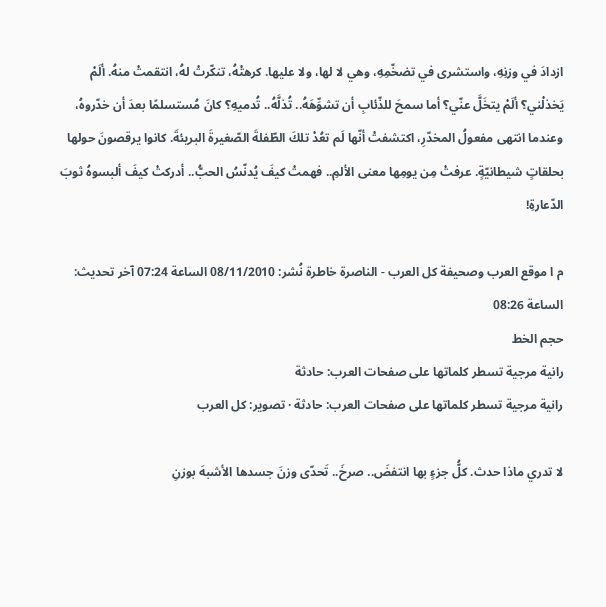ازدادَ في وزنِهِ، واستشرى في تضخّمِهِ، وهي لا لها، ولا عليها. كرهتْهُ، تنكّرتْ لهُ، انتقمتْ منهُ. ألَمْ يَخذلْني؟ ألَمْ يتخَلَّ عنّي؟ أما سمحَ للذّئابِ أن تشوِّهَهُ.. تُذلَّهُ.. تُدميهِ؟ كانَ مُستسلمًا بعدَ أن خدّروهُ، وعندما انتهى مفعولُ المخدّرِ، اكتشفتْ أنّها لَم تعُدْ تلكَ الطّفلةَ الصّغيرةَ البريئةَ. كانوا يرقصونَ حولها بحلقاتٍ شيطانيّةٍ. عرفتْ مِن يومِها معنى الألمِ.. فهمتْ كيفَ يُدنّسُ الحبُّ.. أدركتْ كيفَ ألبسوهُ ثوبَ الدّعارةِ!

م ا موقع العرب وصحيفة كل العرب - الناصرة خاطرة نُشر: 08/11/2010 الساعة 07:24 آخر تحديث: الساعة 08:26
حجم الخط
رانية مرجية تسطر كلماتها على صفحات العرب: حادثة
رانية مرجية تسطر كلماتها على صفحات العرب: حادثة · تصوير: كل العرب

لا تدري ماذا حدث. كلُّ جزءٍ بها انتفضَ.. صرخَ.. تَحدّى وزنَ جسدها الأشبهَ بوزنِ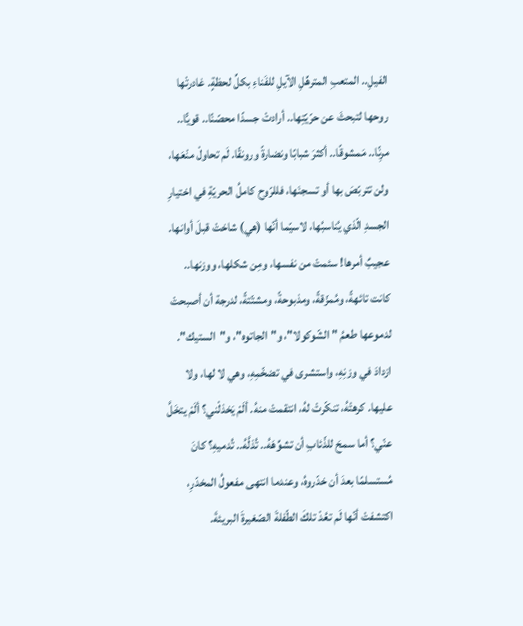الفيلِ.. المتعبِ المترهِّلِ الآيلِ للفَناءِ بكلِّ لحظةٍ. غادرتْها روحها لتبحثَ عن حرّيّتِها.. أرادتْ جسدًا محصّنًا.. قويًّا.. مرِنًا.. مَمشوقًا.. أكثرَ شبابًا ونضارةً ورونقًا. لَم تحاولْ منْعَها، ولن تتربّصَ بها أو تسجنَها، فللرّوح كاملُ الحريّةِ في اختيارِ الجسدِ الّذي يُناسبُها، لاسيّما أنّها (هي) شاختْ قبلَ أوانها. عجيبٌ أمرها! سئمتْ من نفسها، ومِن شكلها، ووزنها.. كانت تائهةً، ومُمزّقةً، ومذبوحةً، ومشتّتةً، لدرجة أن أصبحتْ لدموعها طعمُ "الشّوكولا"، و"الجاتوه"، و"الستيك". ازدادَ في وزنِهِ، واستشرى في تضخّمِهِ، وهي لا لها، ولا عليها. كرهتْهُ، تنكّرتْ لهُ، انتقمتْ منهُ. ألَمْ يَخذلْني؟ ألَمْ يتخَلَّ عنّي؟ أما سمحَ للذّئابِ أن تشوِّهَهُ.. تُذلَّهُ.. تُدميهِ؟ كانَ مُستسلمًا بعدَ أن خدّروهُ، وعندما انتهى مفعولُ المخدّرِ، اكتشفتْ أنّها لَم تعُدْ تلكَ الطّفلةَ الصّغيرةَ البريئةَ.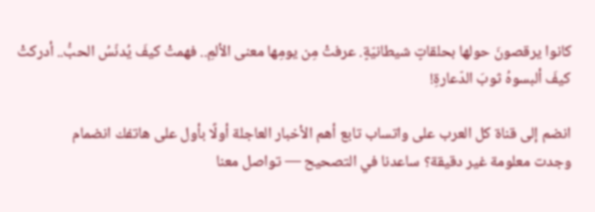كانوا يرقصونَ حولها بحلقاتٍ شيطانيّةٍ. عرفتْ مِن يومِها معنى الألمِ.. فهمتْ كيفَ يُدنّسُ الحبُّ.. أدركتْ كيفَ ألبسوهُ ثوبَ الدّعارةِ!

انضم إلى قناة كل العرب على واتساب تابع أهم الأخبار العاجلة أولًا بأول على هاتفك انضمام
وجدت معلومة غير دقيقة؟ ساعدنا في التصحيح — تواصل معنا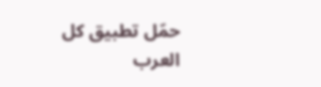حمّل تطبيق كل العرب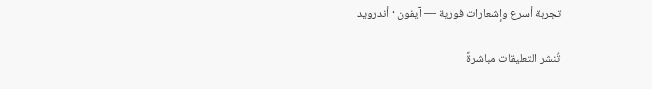تجربة أسرع وإشعارات فورية — آيفون · أندرويد

تُنشر التعليقات مباشرةً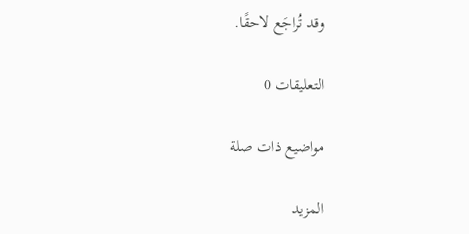وقد تُراجَع لاحقًا.

التعليقات 0

مواضيع ذات صلة

المزيد